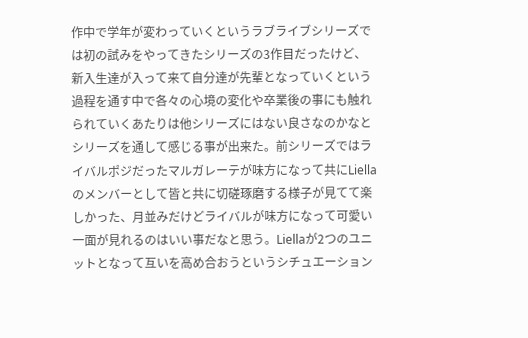作中で学年が変わっていくというラブライブシリーズでは初の試みをやってきたシリーズの3作目だったけど、新入生達が入って来て自分達が先輩となっていくという過程を通す中で各々の心境の変化や卒業後の事にも触れられていくあたりは他シリーズにはない良さなのかなとシリーズを通して感じる事が出来た。前シリーズではライバルポジだったマルガレーテが味方になって共にLiellaのメンバーとして皆と共に切磋琢磨する様子が見てて楽しかった、月並みだけどライバルが味方になって可愛い一面が見れるのはいい事だなと思う。Liellaが2つのユニットとなって互いを高め合おうというシチュエーション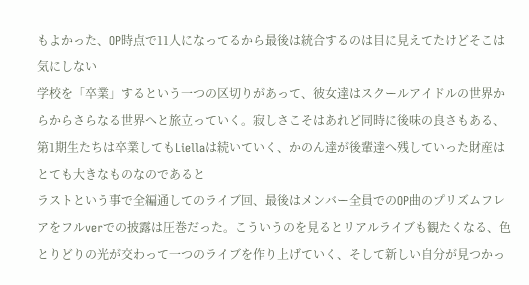もよかった、OP時点で11人になってるから最後は統合するのは目に見えてたけどそこは気にしない
学校を「卒業」するという一つの区切りがあって、彼女達はスクールアイドルの世界からからさらなる世界へと旅立っていく。寂しさこそはあれど同時に後味の良さもある、第1期生たちは卒業してもLiellaは続いていく、かのん達が後輩達へ残していった財産はとても大きなものなのであると
ラストという事で全編通してのライブ回、最後はメンバー全員でのOP曲のプリズムフレアをフルverでの披露は圧巻だった。こういうのを見るとリアルライブも観たくなる、色とりどりの光が交わって一つのライブを作り上げていく、そして新しい自分が見つかっ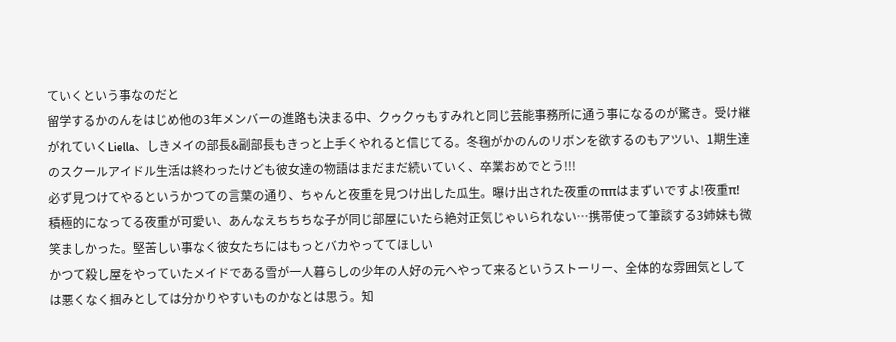ていくという事なのだと
留学するかのんをはじめ他の3年メンバーの進路も決まる中、クゥクゥもすみれと同じ芸能事務所に通う事になるのが驚き。受け継がれていくLiella、しきメイの部長&副部長もきっと上手くやれると信じてる。冬毱がかのんのリボンを欲するのもアツい、1期生達のスクールアイドル生活は終わったけども彼女達の物語はまだまだ続いていく、卒業おめでとう!!!
必ず見つけてやるというかつての言葉の通り、ちゃんと夜重を見つけ出した瓜生。曝け出された夜重のππはまずいですよ!夜重π!
積極的になってる夜重が可愛い、あんなえちちちな子が同じ部屋にいたら絶対正気じゃいられない…携帯使って筆談する3姉妹も微笑ましかった。堅苦しい事なく彼女たちにはもっとバカやっててほしい
かつて殺し屋をやっていたメイドである雪が一人暮らしの少年の人好の元へやって来るというストーリー、全体的な雰囲気としては悪くなく掴みとしては分かりやすいものかなとは思う。知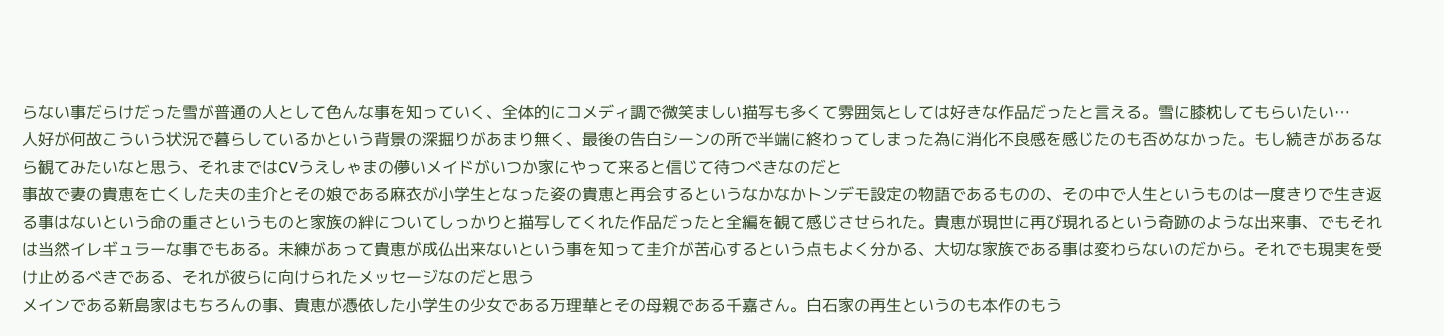らない事だらけだった雪が普通の人として色んな事を知っていく、全体的にコメディ調で微笑ましい描写も多くて雰囲気としては好きな作品だったと言える。雪に膝枕してもらいたい…
人好が何故こういう状況で暮らしているかという背景の深掘りがあまり無く、最後の告白シーンの所で半端に終わってしまった為に消化不良感を感じたのも否めなかった。もし続きがあるなら観てみたいなと思う、それまではCVうえしゃまの儚いメイドがいつか家にやって来ると信じて待つべきなのだと
事故で妻の貴恵を亡くした夫の圭介とその娘である麻衣が小学生となった姿の貴恵と再会するというなかなかトンデモ設定の物語であるものの、その中で人生というものは一度きりで生き返る事はないという命の重さというものと家族の絆についてしっかりと描写してくれた作品だったと全編を観て感じさせられた。貴恵が現世に再び現れるという奇跡のような出来事、でもそれは当然イレギュラーな事でもある。未練があって貴恵が成仏出来ないという事を知って圭介が苦心するという点もよく分かる、大切な家族である事は変わらないのだから。それでも現実を受け止めるべきである、それが彼らに向けられたメッセージなのだと思う
メインである新島家はもちろんの事、貴恵が憑依した小学生の少女である万理華とその母親である千嘉さん。白石家の再生というのも本作のもう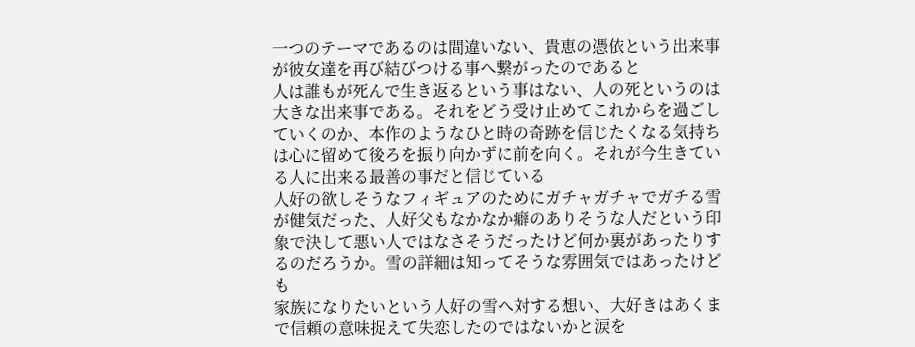一つのテーマであるのは間違いない、貴恵の憑依という出来事が彼女達を再び結びつける事へ繋がったのであると
人は誰もが死んで生き返るという事はない、人の死というのは大きな出来事である。それをどう受け止めてこれからを過ごしていくのか、本作のようなひと時の奇跡を信じたくなる気持ちは心に留めて後ろを振り向かずに前を向く。それが今生きている人に出来る最善の事だと信じている
人好の欲しそうなフィギュアのためにガチャガチャでガチる雪が健気だった、人好父もなかなか癖のありそうな人だという印象で決して悪い人ではなさそうだったけど何か裏があったりするのだろうか。雪の詳細は知ってそうな雰囲気ではあったけども
家族になりたいという人好の雪へ対する想い、大好きはあくまで信頼の意味捉えて失恋したのではないかと涙を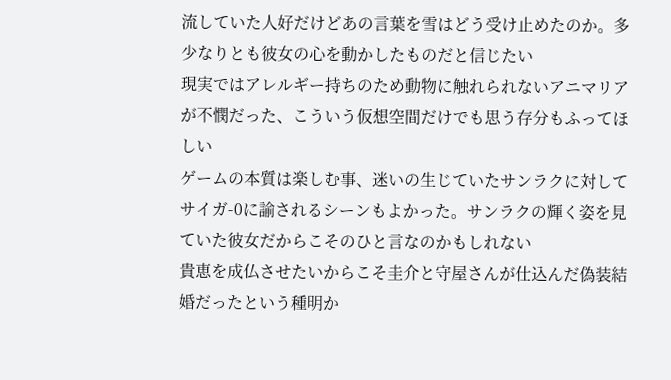流していた人好だけどあの言葉を雪はどう受け止めたのか。多少なりとも彼女の心を動かしたものだと信じたい
現実ではアレルギー持ちのため動物に触れられないアニマリアが不憫だった、こういう仮想空間だけでも思う存分もふってほしい
ゲームの本質は楽しむ事、迷いの生じていたサンラクに対してサイガ-0に諭されるシーンもよかった。サンラクの輝く姿を見ていた彼女だからこそのひと言なのかもしれない
貴恵を成仏させたいからこそ圭介と守屋さんが仕込んだ偽装結婚だったという種明か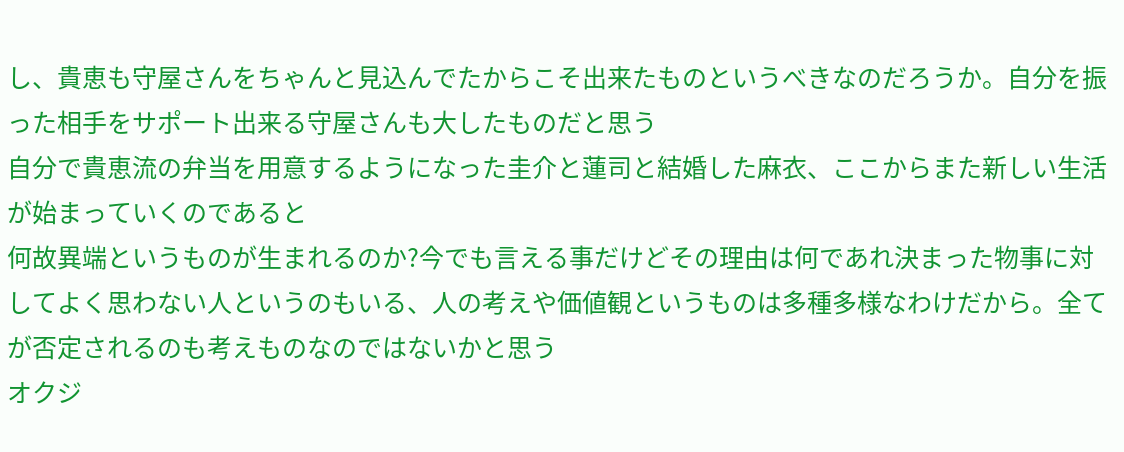し、貴恵も守屋さんをちゃんと見込んでたからこそ出来たものというべきなのだろうか。自分を振った相手をサポート出来る守屋さんも大したものだと思う
自分で貴恵流の弁当を用意するようになった圭介と蓮司と結婚した麻衣、ここからまた新しい生活が始まっていくのであると
何故異端というものが生まれるのか?今でも言える事だけどその理由は何であれ決まった物事に対してよく思わない人というのもいる、人の考えや価値観というものは多種多様なわけだから。全てが否定されるのも考えものなのではないかと思う
オクジ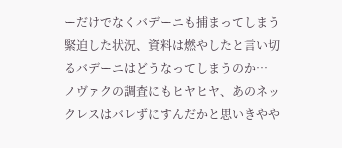ーだけでなくバデーニも捕まってしまう緊迫した状況、資料は燃やしたと言い切るバデーニはどうなってしまうのか…
ノヴァクの調査にもヒヤヒヤ、あのネックレスはバレずにすんだかと思いきやや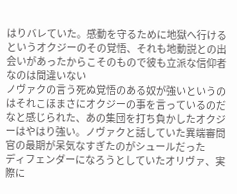はりバレていた。感動を守るために地獄へ行けるというオクジーのその覚悟、それも地動説との出会いがあったからこそのもので彼も立派な信仰者なのは間違いない
ノヴァクの言う死ぬ覚悟のある奴が強いというのはそれこほまさにオクジーの事を言っているのだなと感じられた、あの集団を打ち負かしたオクジーはやはり強い。ノヴァクと話していた異端審問官の最期が呆気なすぎたのがシュールだった
ディフェンダーになろうとしていたオリヴァ、実際に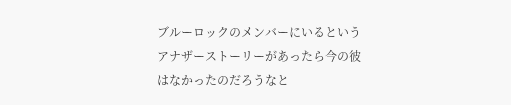ブルーロックのメンバーにいるというアナザーストーリーがあったら今の彼はなかったのだろうなと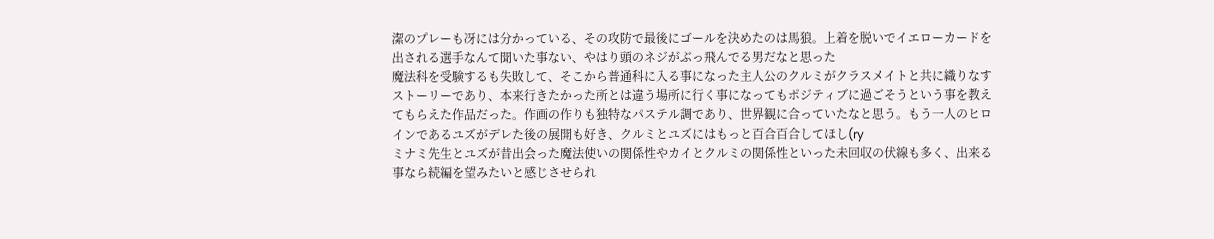潔のプレーも冴には分かっている、その攻防で最後にゴールを決めたのは馬狼。上着を脱いでイエローカードを出される選手なんて聞いた事ない、やはり頭のネジがぶっ飛んでる男だなと思った
魔法科を受験するも失敗して、そこから普通科に入る事になった主人公のクルミがクラスメイトと共に織りなすストーリーであり、本来行きたかった所とは違う場所に行く事になってもポジティブに過ごそうという事を教えてもらえた作品だった。作画の作りも独特なパステル調であり、世界観に合っていたなと思う。もう一人のヒロインであるユズがデレた後の展開も好き、クルミとユズにはもっと百合百合してほし(ry
ミナミ先生とユズが昔出会った魔法使いの関係性やカイとクルミの関係性といった未回収の伏線も多く、出来る事なら続編を望みたいと感じさせられ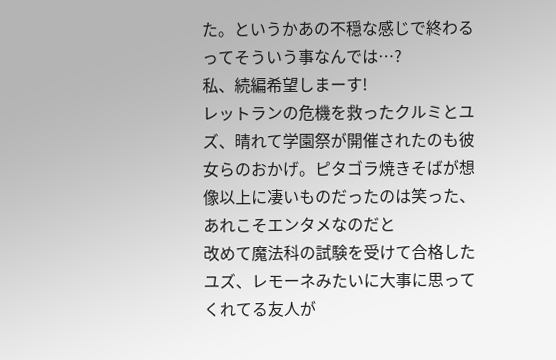た。というかあの不穏な感じで終わるってそういう事なんでは…?
私、続編希望しまーす!
レットランの危機を救ったクルミとユズ、晴れて学園祭が開催されたのも彼女らのおかげ。ピタゴラ焼きそばが想像以上に凄いものだったのは笑った、あれこそエンタメなのだと
改めて魔法科の試験を受けて合格したユズ、レモーネみたいに大事に思ってくれてる友人が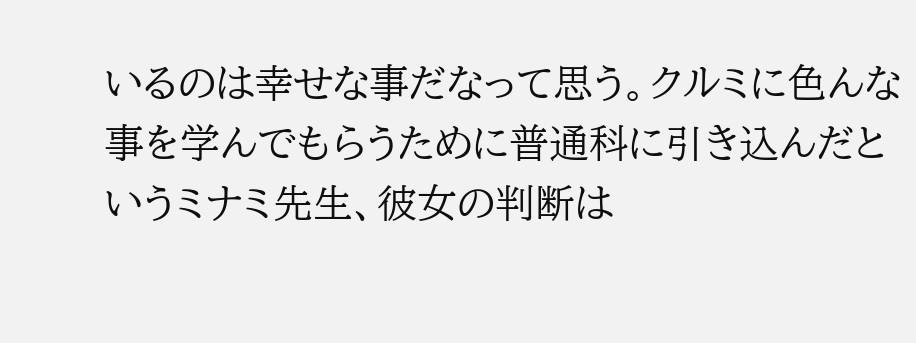いるのは幸せな事だなって思う。クルミに色んな事を学んでもらうために普通科に引き込んだというミナミ先生、彼女の判断は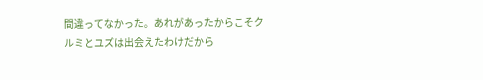間違ってなかった。あれがあったからこそクルミとユズは出会えたわけだから